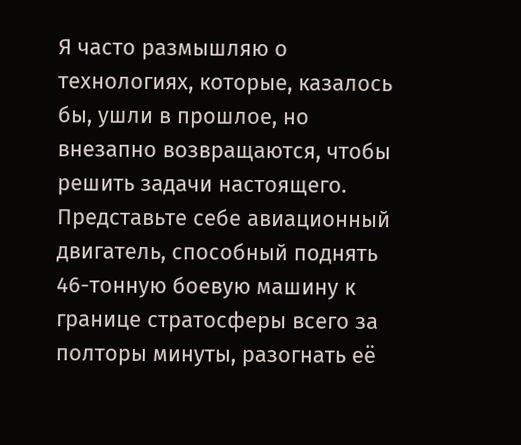Я часто размышляю о технологиях, которые, казалось бы, ушли в прошлое, но внезапно возвращаются, чтобы решить задачи настоящего. Представьте себе авиационный двигатель, способный поднять 46-тонную боевую машину к границе стратосферы всего за полторы минуты, разогнать её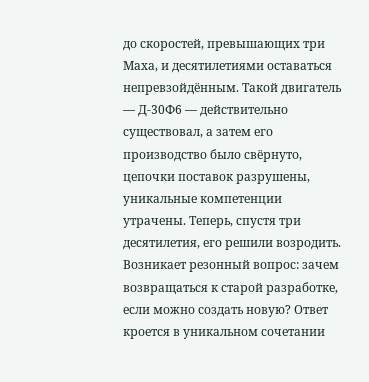до скоростей, превышающих три Маха, и десятилетиями оставаться непревзойдённым. Такой двигатель — Д-30Ф6 — действительно существовал, а затем его производство было свёрнуто, цепочки поставок разрушены, уникальные компетенции утрачены. Теперь, спустя три десятилетия, его решили возродить. Возникает резонный вопрос: зачем возвращаться к старой разработке, если можно создать новую? Ответ кроется в уникальном сочетании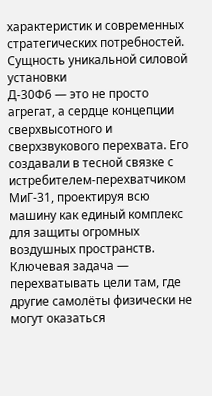характеристик и современных стратегических потребностей.
Сущность уникальной силовой установки
Д-30Ф6 — это не просто агрегат, а сердце концепции сверхвысотного и сверхзвукового перехвата. Его создавали в тесной связке с истребителем-перехватчиком МиГ-31, проектируя всю машину как единый комплекс для защиты огромных воздушных пространств. Ключевая задача — перехватывать цели там, где другие самолёты физически не могут оказаться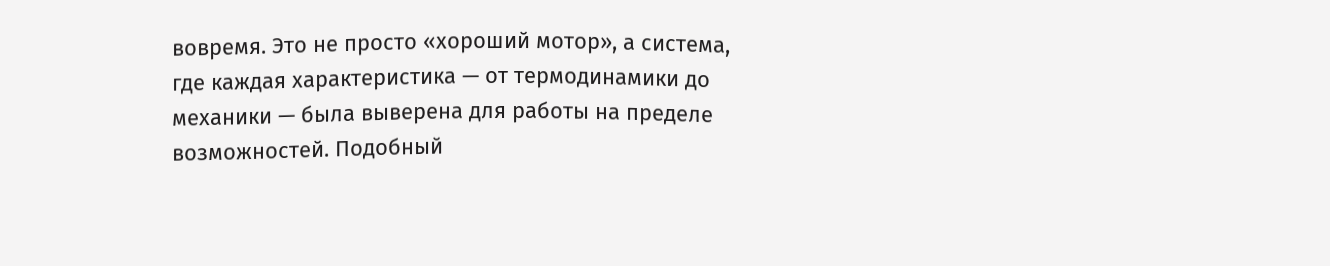вовремя. Это не просто «хороший мотор», а система, где каждая характеристика — от термодинамики до механики — была выверена для работы на пределе возможностей. Подобный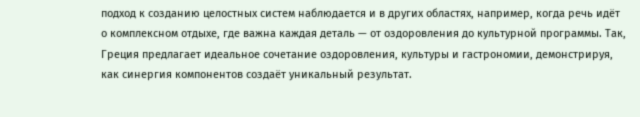подход к созданию целостных систем наблюдается и в других областях, например, когда речь идёт о комплексном отдыхе, где важна каждая деталь — от оздоровления до культурной программы. Так, Греция предлагает идеальное сочетание оздоровления, культуры и гастрономии, демонстрируя, как синергия компонентов создаёт уникальный результат.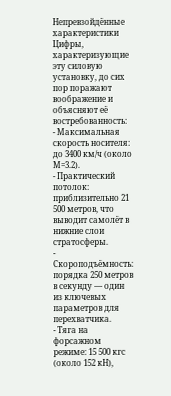Непревзойдённые характеристики
Цифры, характеризующие эту силовую установку, до сих пор поражают воображение и объясняют её востребованность:
- Максимальная скорость носителя: до 3400 км/ч (около М=3.2).
- Практический потолок: приблизительно 21 500 метров, что выводит самолёт в нижние слои стратосферы.
- Скороподъёмность: порядка 250 метров в секунду — один из ключевых параметров для перехватчика.
- Тяга на форсажном режиме: 15 500 кгс (около 152 кН),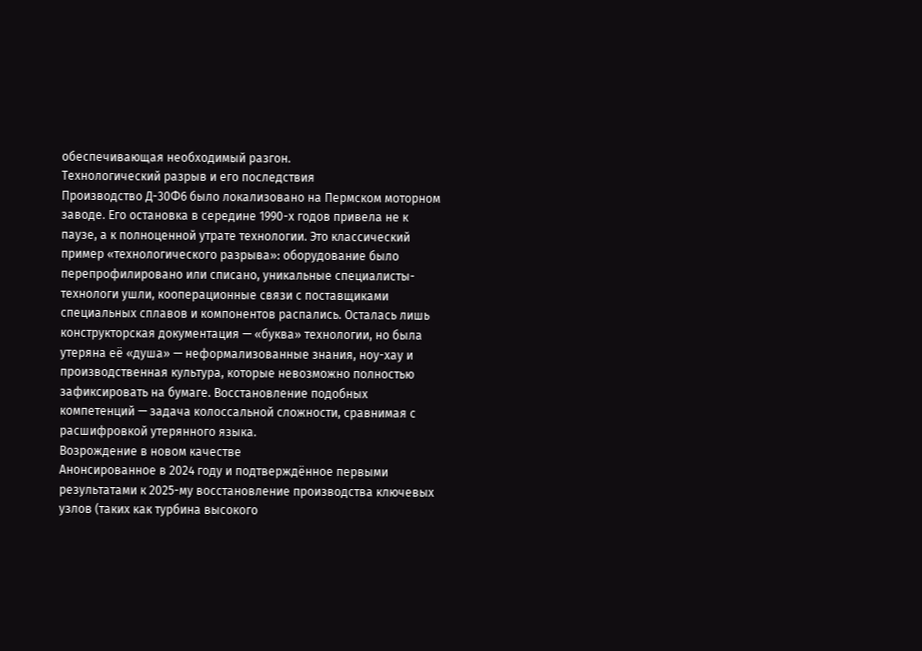обеспечивающая необходимый разгон.
Технологический разрыв и его последствия
Производство Д-30Ф6 было локализовано на Пермском моторном заводе. Его остановка в середине 1990-х годов привела не к паузе, а к полноценной утрате технологии. Это классический пример «технологического разрыва»: оборудование было перепрофилировано или списано, уникальные специалисты-технологи ушли, кооперационные связи с поставщиками специальных сплавов и компонентов распались. Осталась лишь конструкторская документация — «буква» технологии, но была утеряна её «душа» — неформализованные знания, ноу-хау и производственная культура, которые невозможно полностью зафиксировать на бумаге. Восстановление подобных компетенций — задача колоссальной сложности, сравнимая с расшифровкой утерянного языка.
Возрождение в новом качестве
Анонсированное в 2024 году и подтверждённое первыми результатами к 2025-му восстановление производства ключевых узлов (таких как турбина высокого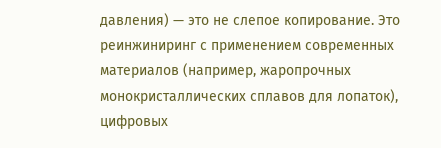давления) — это не слепое копирование. Это реинжиниринг с применением современных материалов (например, жаропрочных монокристаллических сплавов для лопаток), цифровых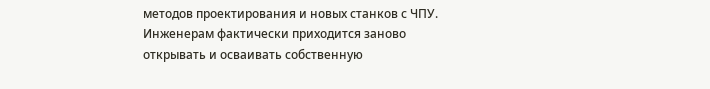методов проектирования и новых станков с ЧПУ. Инженерам фактически приходится заново открывать и осваивать собственную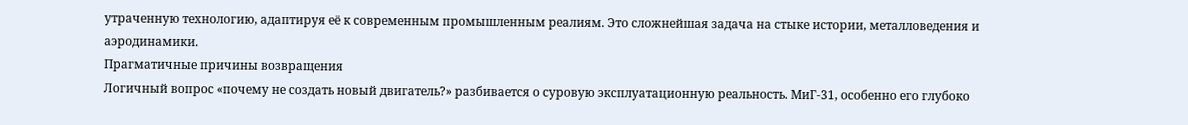утраченную технологию, адаптируя её к современным промышленным реалиям. Это сложнейшая задача на стыке истории, металловедения и аэродинамики.
Прагматичные причины возвращения
Логичный вопрос «почему не создать новый двигатель?» разбивается о суровую эксплуатационную реальность. МиГ-31, особенно его глубоко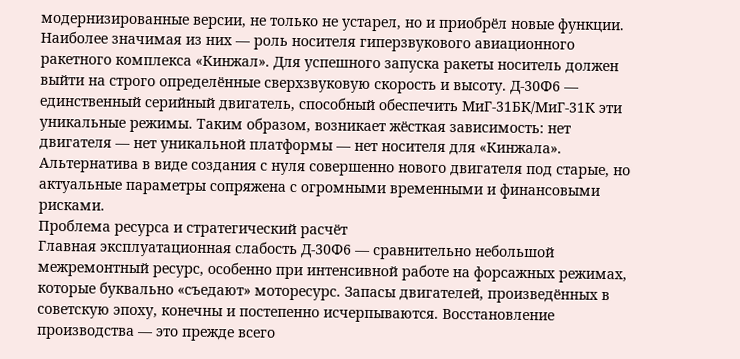модернизированные версии, не только не устарел, но и приобрёл новые функции. Наиболее значимая из них — роль носителя гиперзвукового авиационного ракетного комплекса «Кинжал». Для успешного запуска ракеты носитель должен выйти на строго определённые сверхзвуковую скорость и высоту. Д-30Ф6 — единственный серийный двигатель, способный обеспечить МиГ-31БК/МиГ-31К эти уникальные режимы. Таким образом, возникает жёсткая зависимость: нет двигателя — нет уникальной платформы — нет носителя для «Кинжала». Альтернатива в виде создания с нуля совершенно нового двигателя под старые, но актуальные параметры сопряжена с огромными временными и финансовыми рисками.
Проблема ресурса и стратегический расчёт
Главная эксплуатационная слабость Д-30Ф6 — сравнительно небольшой межремонтный ресурс, особенно при интенсивной работе на форсажных режимах, которые буквально «съедают» моторесурс. Запасы двигателей, произведённых в советскую эпоху, конечны и постепенно исчерпываются. Восстановление производства — это прежде всего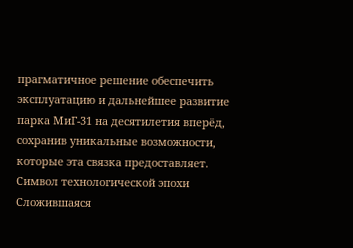прагматичное решение обеспечить эксплуатацию и дальнейшее развитие парка МиГ-31 на десятилетия вперёд, сохранив уникальные возможности, которые эта связка предоставляет.
Символ технологической эпохи
Сложившаяся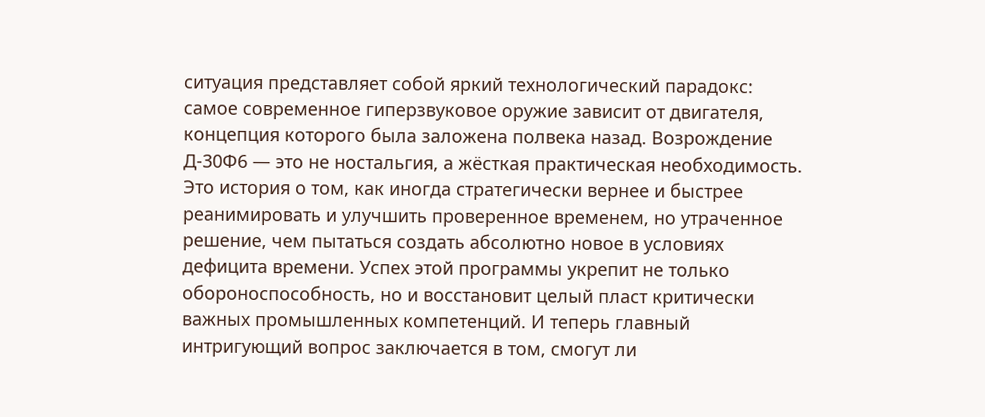ситуация представляет собой яркий технологический парадокс: самое современное гиперзвуковое оружие зависит от двигателя, концепция которого была заложена полвека назад. Возрождение Д-30Ф6 — это не ностальгия, а жёсткая практическая необходимость. Это история о том, как иногда стратегически вернее и быстрее реанимировать и улучшить проверенное временем, но утраченное решение, чем пытаться создать абсолютно новое в условиях дефицита времени. Успех этой программы укрепит не только обороноспособность, но и восстановит целый пласт критически важных промышленных компетенций. И теперь главный интригующий вопрос заключается в том, смогут ли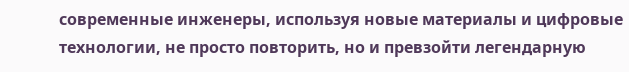современные инженеры, используя новые материалы и цифровые технологии, не просто повторить, но и превзойти легендарную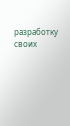разработку своих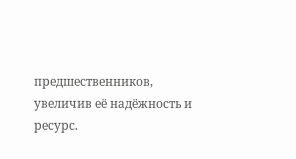предшественников, увеличив её надёжность и ресурс.